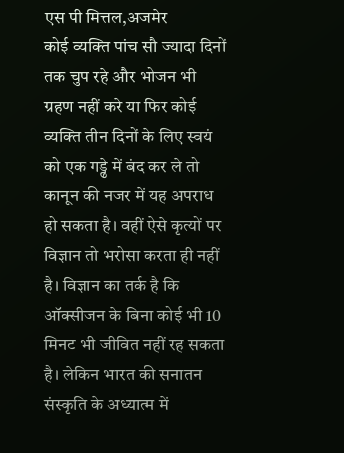एस पी मित्तल,अजमेर
कोई व्यक्ति पांच सौ ज्यादा दिनों तक चुप रहे और भोजन भी ग्रहण नहीं करे या फिर कोई व्यक्ति तीन दिनों के लिए स्वयं को एक गड्ढे में बंद कर ले तो कानून की नजर में यह अपराध हो सकता है। वहीं ऐसे कृत्यों पर विज्ञान तो भरोसा करता ही नहीं है। विज्ञान का तर्क है कि ऑक्सीजन के बिना कोई भी 10 मिनट भी जीवित नहीं रह सकता है। लेकिन भारत की सनातन संस्कृति के अध्यात्म में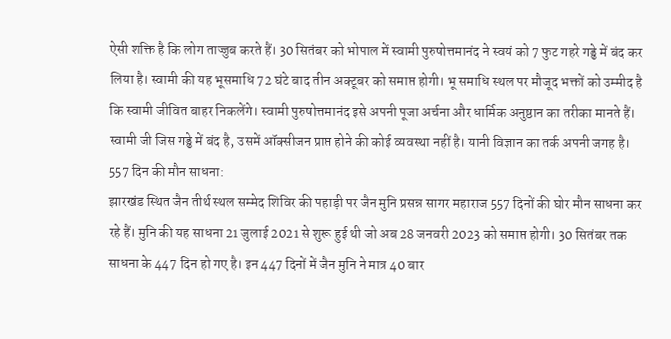ऐसी शक्ति है कि लोग ताज्जुब करते हैं। 30 सितंबर को भोपाल में स्वामी पुरुषोत्तमानंद ने स्वयं को 7 फुट गहरे गड्ढे में बंद कर लिया है। स्वामी की यह भूसमाधि 72 घंटे बाद तीन अक्टूबर को समाप्त होगी। भू समाधि स्थल पर मौजूद भक्तों को उम्मीद है कि स्वामी जीवित बाहर निकलेंगे। स्वामी पुरुषोत्तमानंद इसे अपनी पूजा अर्चना और धार्मिक अनुष्ठान का तरीका मानते हैं। स्वामी जी जिस गड्ढे में बंद है, उसमें ऑक्सीजन प्राप्त होने की कोई व्यवस्था नहीं है। यानी विज्ञान का तर्क अपनी जगह है।
557 दिन की मौन साधना:
झारखंड स्थित जैन तीर्थ स्थल सम्मेद शिविर की पहाड़ी पर जैन मुनि प्रसन्न सागर महाराज 557 दिनों की घोर मौन साधना कर रहे हैं। मुनि की यह साधना 21 जुलाई 2021 से शुरू हुई थी जो अब 28 जनवरी 2023 को समाप्त होगी। 30 सितंबर तक साधना के 447 दिन हो गए है। इन 447 दिनों में जैन मुनि ने मात्र 40 बार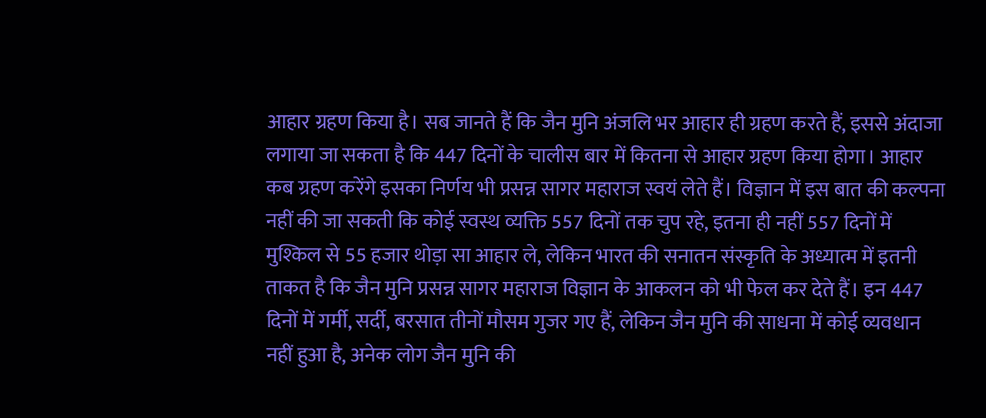आहार ग्रहण किया है। सब जानते हैं कि जैन मुनि अंजलि भर आहार ही ग्रहण करते हैं, इससे अंदाजा लगाया जा सकता है कि 447 दिनों के चालीस बार में कितना से आहार ग्रहण किया होगा। आहार कब ग्रहण करेंगे इसका निर्णय भी प्रसन्न सागर महाराज स्वयं लेते हैं। विज्ञान में इस बात की कल्पना नहीं की जा सकती कि कोई स्वस्थ व्यक्ति 557 दिनों तक चुप रहे, इतना ही नहीं 557 दिनों में मुश्किल से 55 हजार थोड़ा सा आहार ले, लेकिन भारत की सनातन संस्कृति के अध्यात्म में इतनी ताकत है कि जैन मुनि प्रसन्न सागर महाराज विज्ञान के आकलन को भी फेल कर देते हैं। इन 447 दिनों में गर्मी, सर्दी, बरसात तीनों मौसम गुजर गए हैं, लेकिन जैन मुनि की साधना में कोई व्यवधान नहीं हुआ है, अनेक लोग जैन मुनि की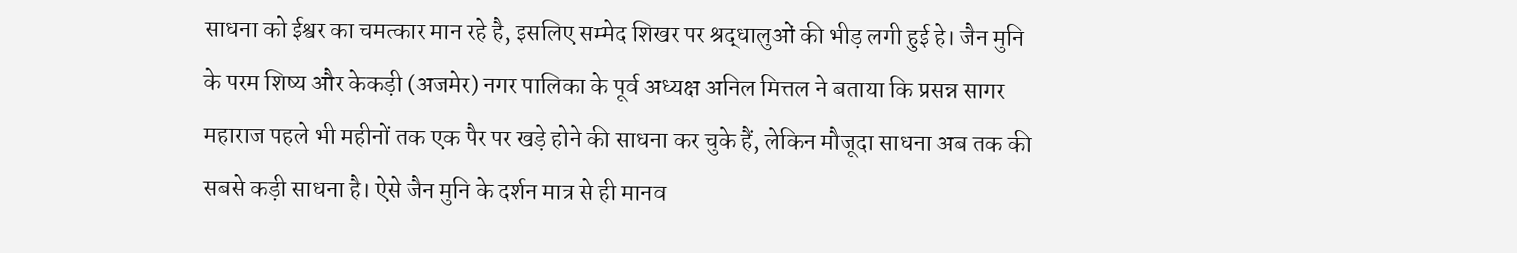साधना को ईश्वर का चमत्कार मान रहे है, इसलिए सम्मेद शिखर पर श्रद्धालुओं की भीड़ लगी हुई हे। जैन मुनि के परम शिष्य और केकड़ी (अजमेर) नगर पालिका के पूर्व अध्यक्ष अनिल मित्तल ने बताया कि प्रसन्न सागर महाराज पहले भी महीनों तक एक पैर पर खड़े होने की साधना कर चुके हैं, लेकिन मौजूदा साधना अब तक की सबसे कड़ी साधना है। ऐसे जैन मुनि के दर्शन मात्र से ही मानव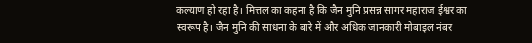कल्याण हो रहा है। मित्तल का कहना है कि जैन मुनि प्रसन्न सागर महाराज ईश्वर का स्वरूप है। जैन मुनि की साधना के बारे में और अधिक जानकारी मोबाइल नंबर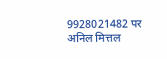9928021482 पर अनिल मित्तल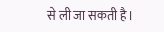से ली जा सकती है।